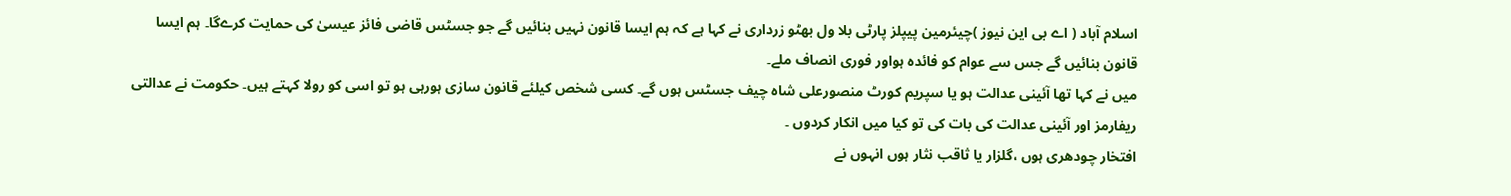اسلام آباد ( اے بی این نیوز )چیئرمین پیپلز پارٹی بلا ول بھٹو زرداری نے کہا ہے کہ ہم ایسا قانون نہیں بنائیں گے جو جسٹس قاضی فائز عیسیٰ کی حمایت کرےگا۔ ہم ایسا قانون بنائیں گے جس سے عوام کو فائدہ ہواور فوری انصاف ملے۔
میں نے کہا تھا آئینی عدالت ہو یا سپریم کورٹ منصورعلی شاہ چیف جسٹس ہوں گے۔ کسی شخص کیلئے قانون سازی ہورہی ہو تو اسی کو رولا کہتے ہیں۔ حکومت نے عدالتی ریفارمز اور آئینی عدالت کی بات کی تو کیا میں انکار کردوں ۔
افتخار چودھری ہوں ،گلزار یا ثاقب نثار ہوں انہوں نے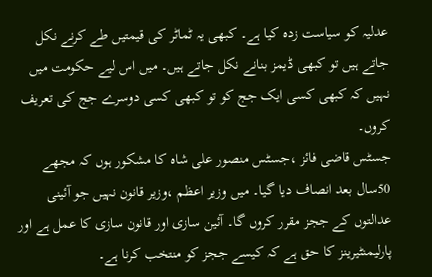عدلیہ کو سیاست زدہ کیا ہے۔ کبھی یہ ٹماٹر کی قیمتیں طے کرنے نکل جاتے ہیں تو کبھی ڈیمز بنانے نکل جاتے ہیں۔ میں اس لیے حکومت میں نہیں کہ کبھی کسی ایک جج کو تو کبھی کسی دوسرے جج کی تعریف کروں۔
جسٹس قاضی فائز ،جسٹس منصور علی شاہ کا مشکور ہوں کہ مجھے 50سال بعد انصاف دیا گیا۔ میں وزیر اعظم ،وزیر قانون نہیں جو آئینی عدالتوں کے ججز مقرر کروں گا۔ آئین سازی اور قانون سازی کا عمل ہے اور پارلیمنٹیرینز کا حق ہے کہ کیسے ججز کو منتخب کرنا ہے۔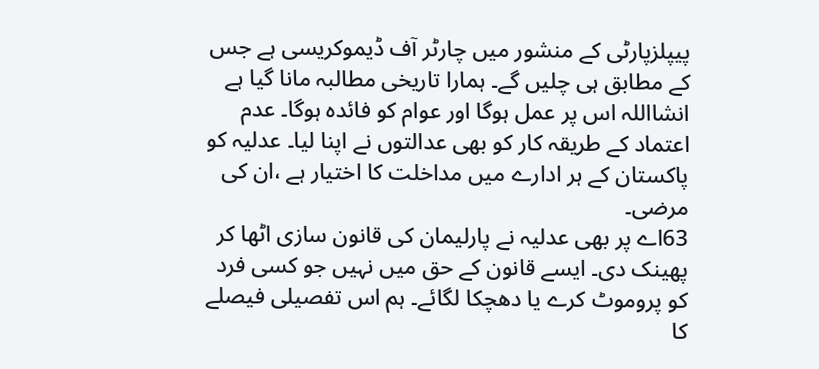پیپلزپارٹی کے منشور میں چارٹر آف ڈیموکریسی ہے جس کے مطابق ہی چلیں گے۔ ہمارا تاریخی مطالبہ مانا گیا ہے انشااللہ اس پر عمل ہوگا اور عوام کو فائدہ ہوگا۔ عدم اعتماد کے طریقہ کار کو بھی عدالتوں نے اپنا لیا۔ عدلیہ کو پاکستان کے ہر ادارے میں مداخلت کا اختیار ہے ،ان کی مرضی۔
63اے پر بھی عدلیہ نے پارلیمان کی قانون سازی اٹھا کر پھینک دی۔ ایسے قانون کے حق میں نہیں جو کسی فرد کو پروموٹ کرے یا دھچکا لگائے۔ ہم اس تفصیلی فیصلے کا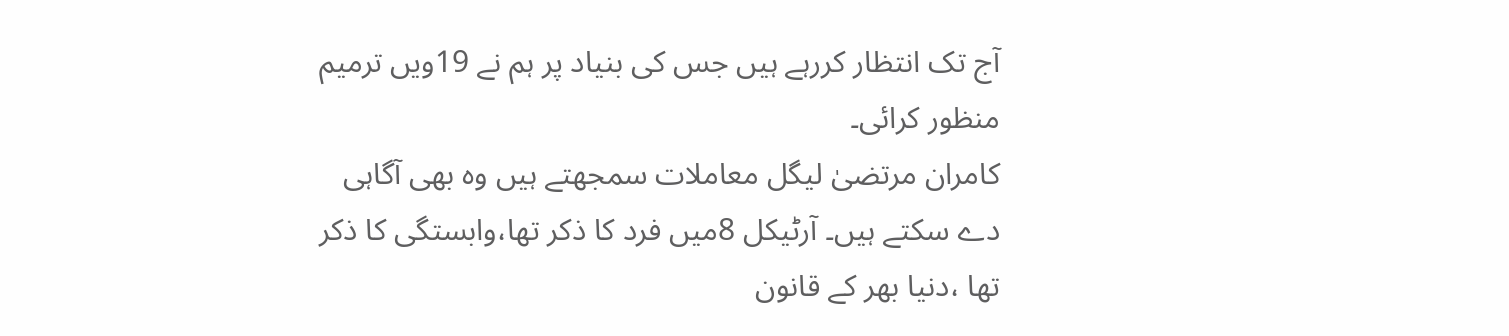آج تک انتظار کررہے ہیں جس کی بنیاد پر ہم نے 19ویں ترمیم منظور کرائی۔
کامران مرتضیٰ لیگل معاملات سمجھتے ہیں وہ بھی آگاہی دے سکتے ہیں۔ آرٹیکل 8میں فرد کا ذکر تھا،وابستگی کا ذکر تھا ،دنیا بھر کے قانون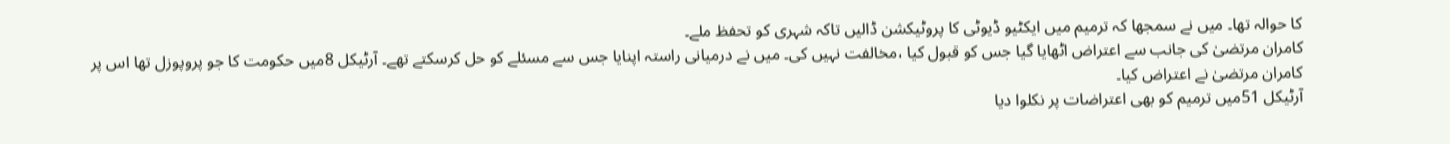کا حوالہ تھا۔ میں نے سمجھا کہ ترمیم میں ایکٹیو ڈیوٹی کا پروٹیکشن ڈالیں تاکہ شہری کو تحفظ ملے۔
کامران مرتضیٰ کی جانب سے اعتراض اٹھایا گیا جس کو قبول کیا ،مخالفت نہیں کی۔ میں نے درمیانی راستہ اپنایا جس سے مسئلے کو حل کرسکتے تھے۔ آرٹیکل 8میں حکومت کا جو پروپوزل تھا اس پر کامران مرتضیٰ نے اعتراض کیا۔
آرٹیکل 51میں ترمیم کو بھی اعتراضات پر نکلوا دیا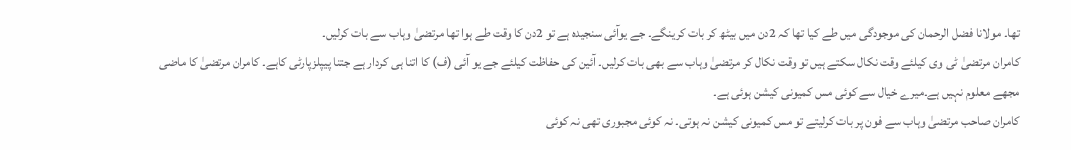تھا۔ مولانا فضل الرحمان کی موجودگی میں طے کیا تھا کہ 2دن میں بیٹھ کر بات کرینگے۔ جے یوآئی سنجیدہ ہے تو 2دن کا وقت طے ہوا تھا مرتضیٰ وہاب سے بات کرلیں۔
کامران مرتضیٰ ٹی وی کیلئے وقت نکال سکتے ہیں تو وقت نکال کر مرتضیٰ وہاب سے بھی بات کرلیں۔ آئین کی حفاظت کیلئے جے یو آئی (ف) کا اتنا ہی کردار ہے جتنا پیپلزپارٹی کاہے۔ کامران مرتضیٰ کا ماضی مجھے معلوم نہیں ہے۔میرے خیال سے کوئی مس کمیونی کیشن ہوئی ہے۔
کامران صاحب مرتضیٰ وہاب سے فون پر بات کرلیتے تو مس کمیونی کیشن نہ ہوتی۔ نہ کوئی مجبوری تھی نہ کوئی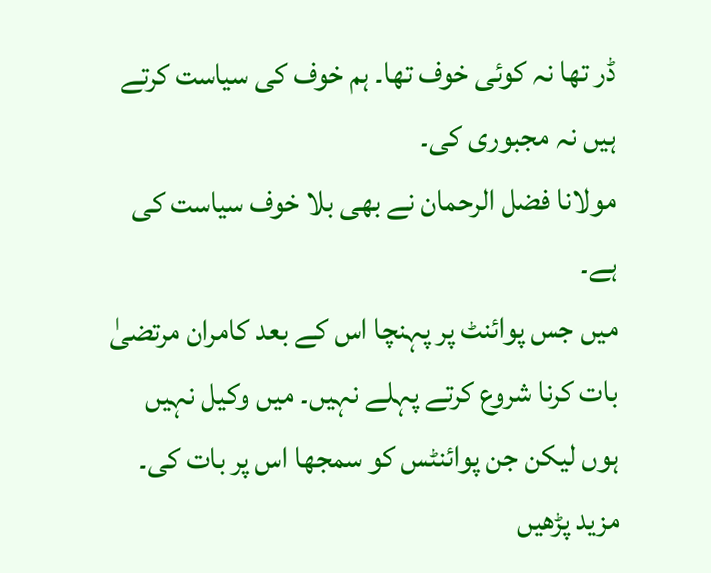ڈر تھا نہ کوئی خوف تھا۔ ہم خوف کی سیاست کرتے ہیں نہ مجبوری کی۔
مولانا فضل الرحمان نے بھی بلا خوف سیاست کی ہے۔
میں جس پوائنٹ پر پہنچا اس کے بعد کامران مرتضیٰ بات کرنا شروع کرتے پہلے نہیں۔ میں وکیل نہیں ہوں لیکن جن پوائنٹس کو سمجھا اس پر بات کی۔
مزید پڑھیں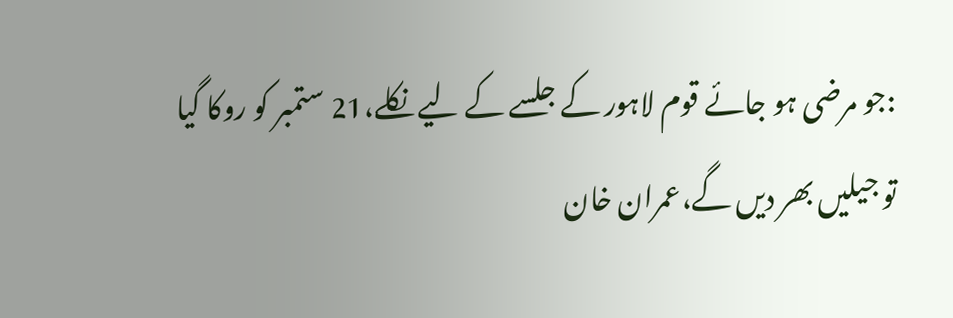:جو مرضی ہو جائے قوم لاہور کے جلسے کے لیے نکلے،21 ستمبر کو روکا گیا تو جیلیں بھر دیں گے،عمران خان